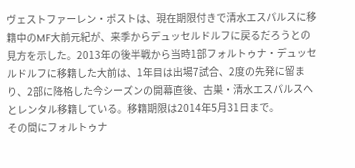ヴェストファーレン・ポストは、現在期限付きで清水エスパルスに移籍中のMF大前元紀が、来季からデュッセルドルフに戻るだろうとの見方を示した。2013年の後半戦から当時1部フォルトゥナ・デュッセルドルフに移籍した大前は、1年目は出場7試合、2度の先発に留まり、2部に降格した今シーズンの開幕直後、古巣・清水エスパルスへとレンタル移籍している。移籍期限は2014年5月31日まで。
その間にフォルトゥナ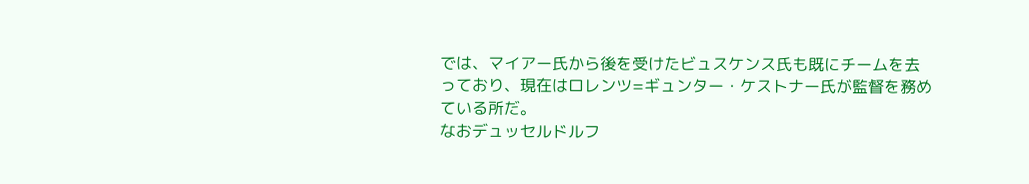では、マイアー氏から後を受けたビュスケンス氏も既にチームを去っており、現在はロレンツ=ギュンター・ケストナー氏が監督を務めている所だ。
なおデュッセルドルフ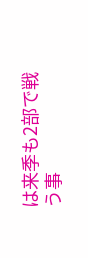は来季も2部で戦う事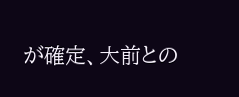が確定、大前との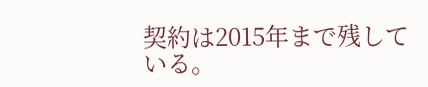契約は2015年まで残している。